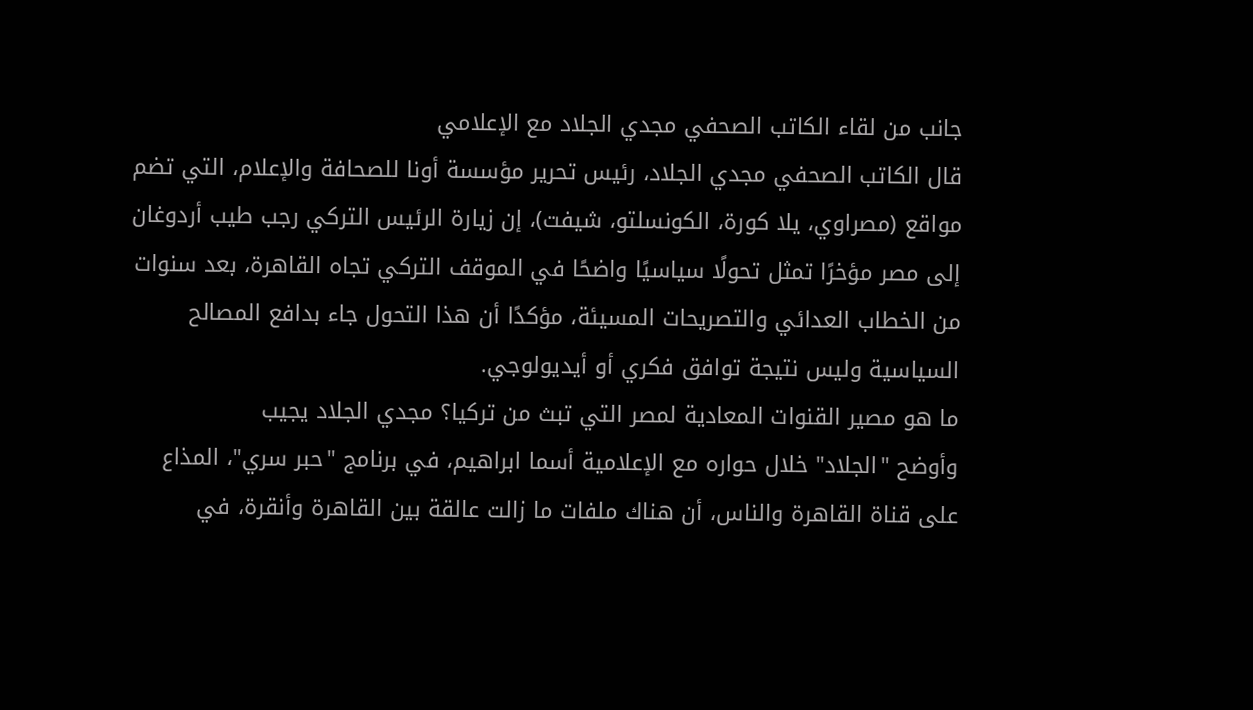جانب من لقاء الكاتب الصحفي مجدي الجلاد مع الإعلامي
قال الكاتب الصحفي مجدي الجلاد، رئيس تحرير مؤسسة أونا للصحافة والإعلام، التي تضم مواقع (مصراوي، يلا كورة، الكونسلتو، شيفت)، إن زيارة الرئيس التركي رجب طيب أردوغان إلى مصر مؤخرًا تمثل تحولًا سياسيًا واضحًا في الموقف التركي تجاه القاهرة، بعد سنوات من الخطاب العدائي والتصريحات المسيئة، مؤكدًا أن هذا التحول جاء بدافع المصالح السياسية وليس نتيجة توافق فكري أو أيديولوجي.
ما هو مصير القنوات المعادية لمصر التي تبث من تركيا؟ مجدي الجلاد يجيب
وأوضح "الجلاد" خلال حواره مع الإعلامية أسما ابراهيم، في برنامج "حبر سري"، المذاع على قناة القاهرة والناس، أن هناك ملفات ما زالت عالقة بين القاهرة وأنقرة، في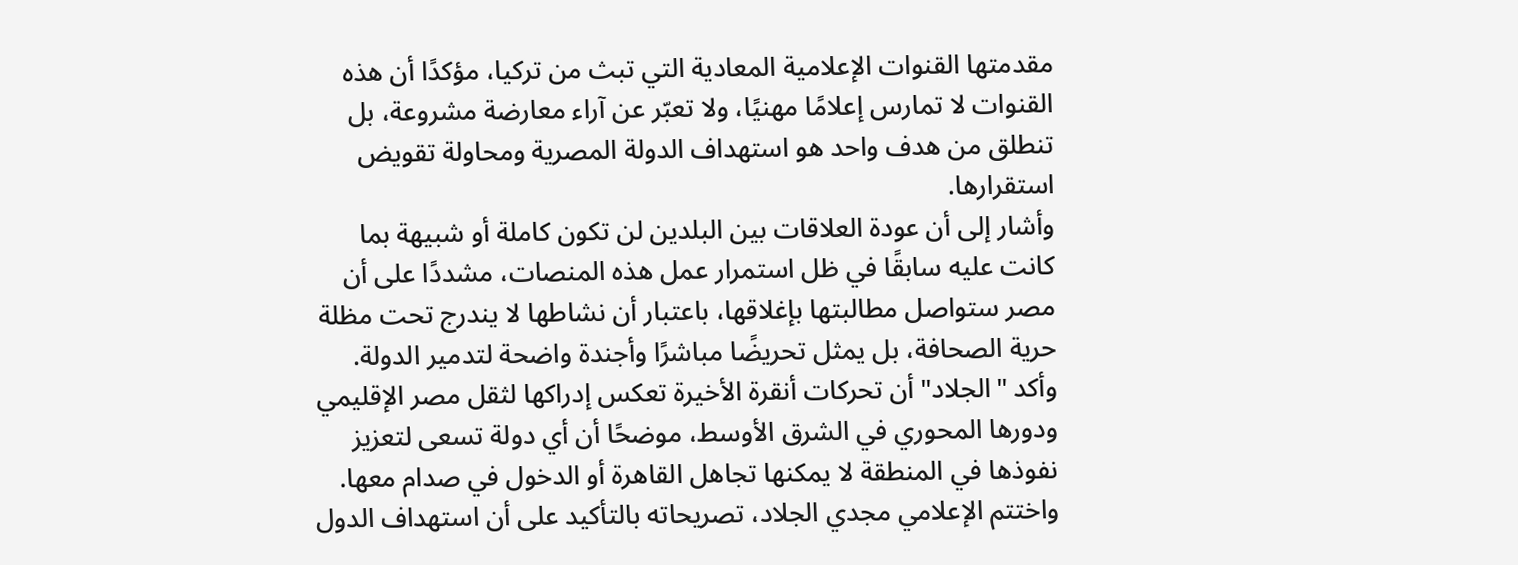مقدمتها القنوات الإعلامية المعادية التي تبث من تركيا، مؤكدًا أن هذه القنوات لا تمارس إعلامًا مهنيًا، ولا تعبّر عن آراء معارضة مشروعة، بل تنطلق من هدف واحد هو استهداف الدولة المصرية ومحاولة تقويض استقرارها.
وأشار إلى أن عودة العلاقات بين البلدين لن تكون كاملة أو شبيهة بما كانت عليه سابقًا في ظل استمرار عمل هذه المنصات، مشددًا على أن مصر ستواصل مطالبتها بإغلاقها، باعتبار أن نشاطها لا يندرج تحت مظلة حرية الصحافة، بل يمثل تحريضًا مباشرًا وأجندة واضحة لتدمير الدولة.
وأكد "الجلاد" أن تحركات أنقرة الأخيرة تعكس إدراكها لثقل مصر الإقليمي ودورها المحوري في الشرق الأوسط، موضحًا أن أي دولة تسعى لتعزيز نفوذها في المنطقة لا يمكنها تجاهل القاهرة أو الدخول في صدام معها.
واختتم الإعلامي مجدي الجلاد، تصريحاته بالتأكيد على أن استهداف الدول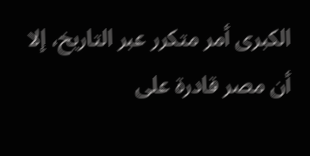الكبرى أمر متكرر عبر التاريخ، إلا أن مصر قادرة على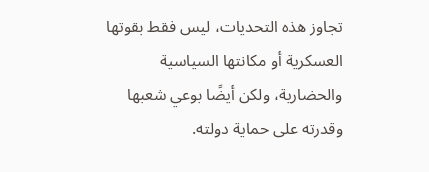تجاوز هذه التحديات، ليس فقط بقوتها العسكرية أو مكانتها السياسية والحضارية، ولكن أيضًا بوعي شعبها وقدرته على حماية دولته.